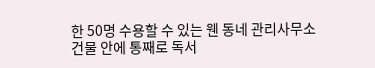한 50명 수용할 수 있는 웬 동네 관리사무소 건물 안에 통째로 독서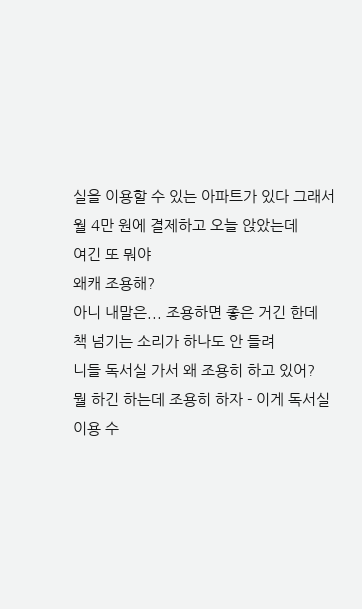실을 이용할 수 있는 아파트가 있다 그래서
월 4만 원에 결제하고 오늘 앉았는데
여긴 또 뭐야
왜캐 조용해?
아니 내말은... 조용하면 좋은 거긴 한데
책 넘기는 소리가 하나도 안 들려
니들 독서실 가서 왜 조용히 하고 있어?
뭘 하긴 하는데 조용히 하자 - 이게 독서실 이용 수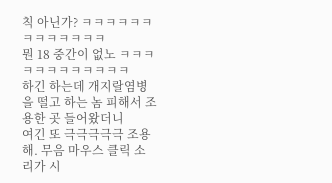칙 아닌가? ㅋㅋㅋㅋㅋㅋㅋㅋㅋㅋㅋㅋㅋ
뭔 18 중간이 없노 ㅋㅋㅋㅋㅋㅋㅋㅋㅋㅋㅋㅋ
하긴 하는데 개지랄염병을 떨고 하는 놈 피해서 조용한 곳 들어왔더니
여긴 또 극극극극극 조용해. 무음 마우스 클릭 소리가 시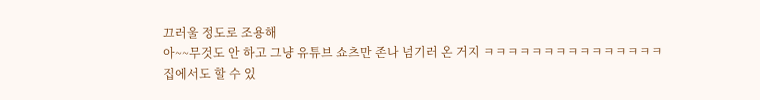끄러울 정도로 조용해
아~~무것도 안 하고 그냥 유튜브 쇼츠만 존나 넘기러 온 거지 ㅋㅋㅋㅋㅋㅋㅋㅋㅋㅋㅋㅋㅋㅋㅋ
집에서도 할 수 있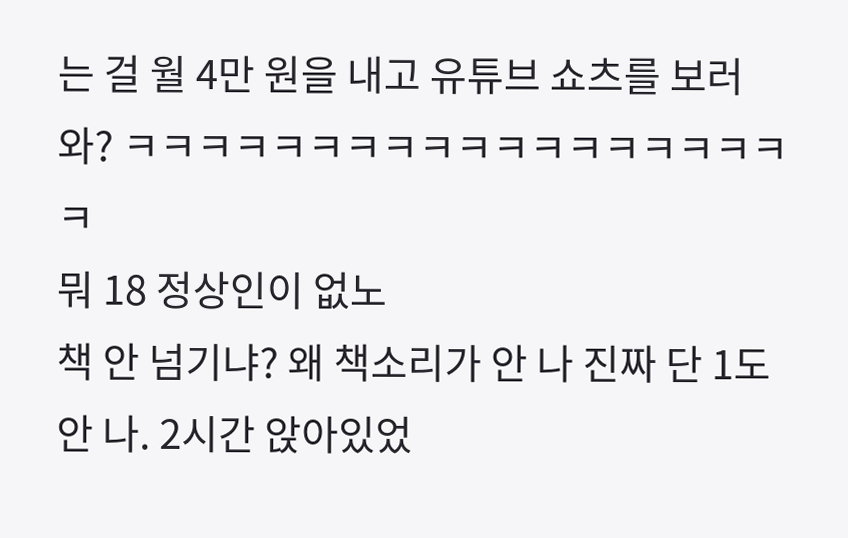는 걸 월 4만 원을 내고 유튜브 쇼츠를 보러 와? ㅋㅋㅋㅋㅋㅋㅋㅋㅋㅋㅋㅋㅋㅋㅋㅋㅋㅋㅋ
뭐 18 정상인이 없노
책 안 넘기냐? 왜 책소리가 안 나 진짜 단 1도 안 나. 2시간 앉아있었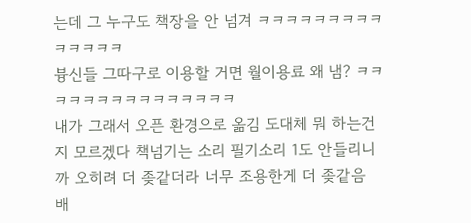는데 그 누구도 책장을 안 넘겨 ㅋㅋㅋㅋㅋㅋㅋㅋㅋㅋㅋㅋㅋㅋ
븅신들 그따구로 이용할 거면 월이용료 왜 냄? ㅋㅋㅋㅋㅋㅋㅋㅋㅋㅋㅋㅋㅋㅋㅋ
내가 그래서 오픈 환경으로 옮김 도대체 뭐 하는건지 모르겠다 책넘기는 소리 필기소리 1도 안들리니까 오히려 더 좆같더라 너무 조용한게 더 좆같음
배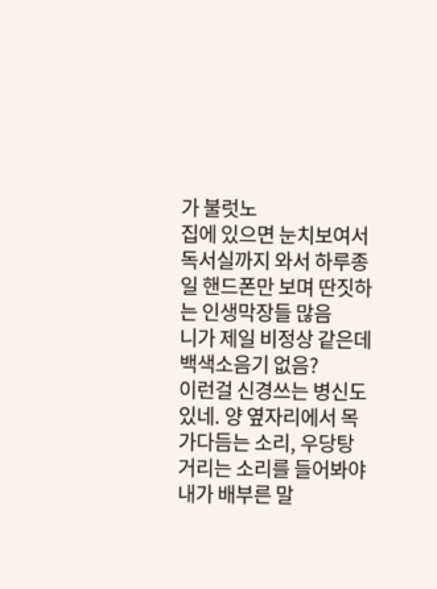가 불럿노
집에 있으면 눈치보여서 독서실까지 와서 하루종일 핸드폰만 보며 딴짓하는 인생막장들 많음
니가 제일 비정상 같은데
백색소음기 없음?
이런걸 신경쓰는 병신도 있네. 양 옆자리에서 목 가다듬는 소리, 우당탕거리는 소리를 들어봐야 내가 배부른 말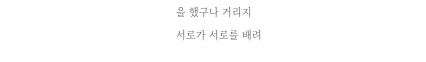을 했구나 거리지
서로가 서로를 배려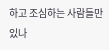하고 조심하는 사람들만 있나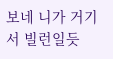보네 니가 거기서 빌런일듯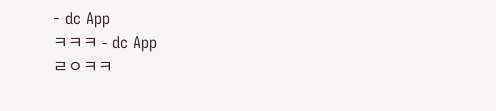- dc App
ㅋㅋㅋ - dc App
ㄹㅇㅋㅋ